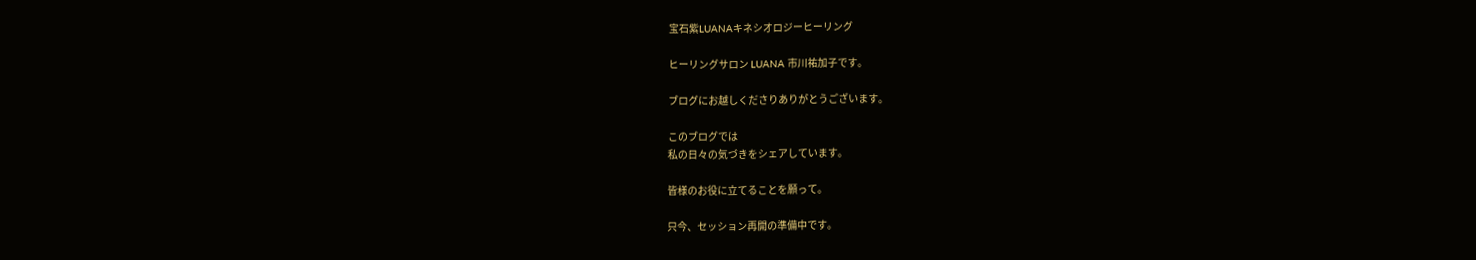宝石紫LUANAキネシオロジーヒーリング

ヒーリングサロン LUANA 市川祐加子です。

ブログにお越しくださりありがとうございます。

このブログでは
私の日々の気づきをシェアしています。

皆様のお役に立てることを願って。

只今、セッション再開の準備中です。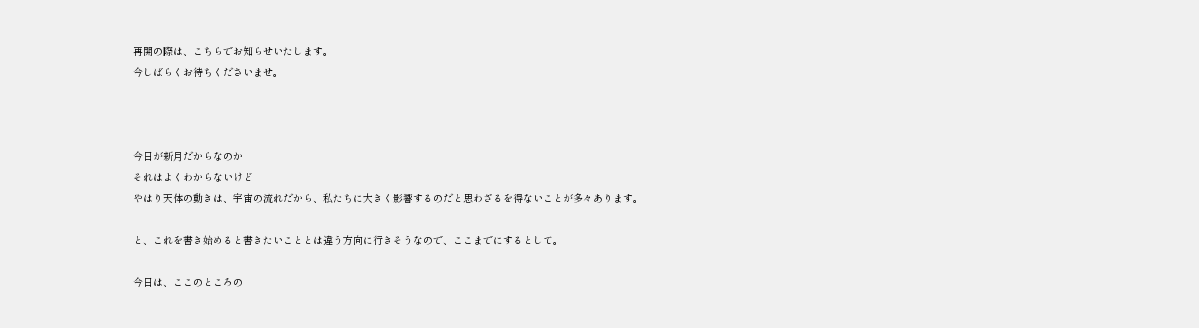再開の際は、こちらでお知らせいたします。
今しばらくお待ちくださいませ。



今日が新月だからなのか
それはよくわからないけど
やはり天体の動きは、宇宙の流れだから、私たちに大きく影響するのだと思わざるを得ないことが多々あります。

と、これを書き始めると書きたいこととは違う方向に行きそうなので、ここまでにするとして。

今日は、ここのところの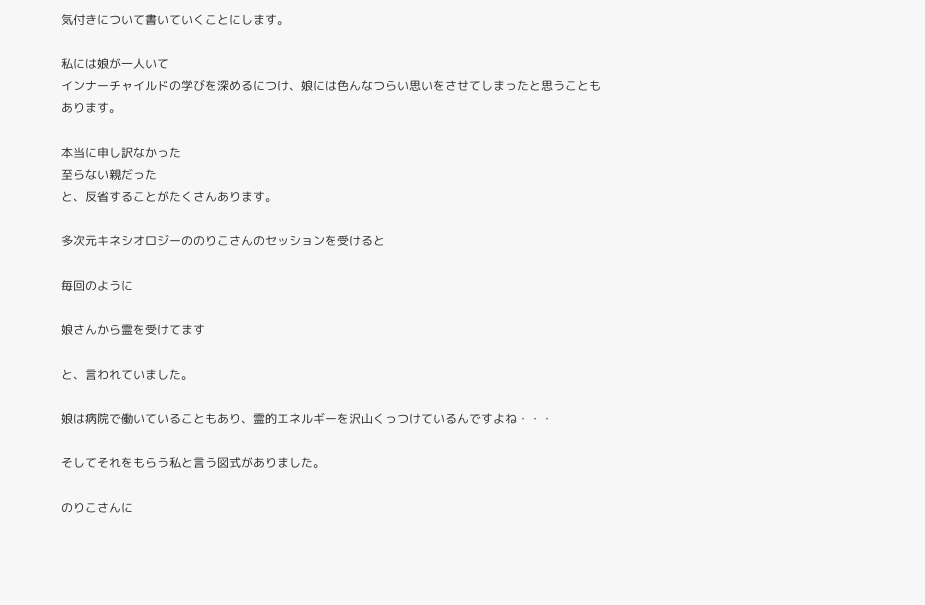気付きについて書いていくことにします。

私には娘が一人いて
インナーチャイルドの学びを深めるにつけ、娘には色んなつらい思いをさせてしまったと思うこともあります。

本当に申し訳なかった
至らない親だった
と、反省することがたくさんあります。

多次元キネシオロジーののりこさんのセッションを受けると

毎回のように

娘さんから霊を受けてます

と、言われていました。

娘は病院で働いていることもあり、霊的エネルギーを沢山くっつけているんですよね・・・

そしてそれをもらう私と言う図式がありました。

のりこさんに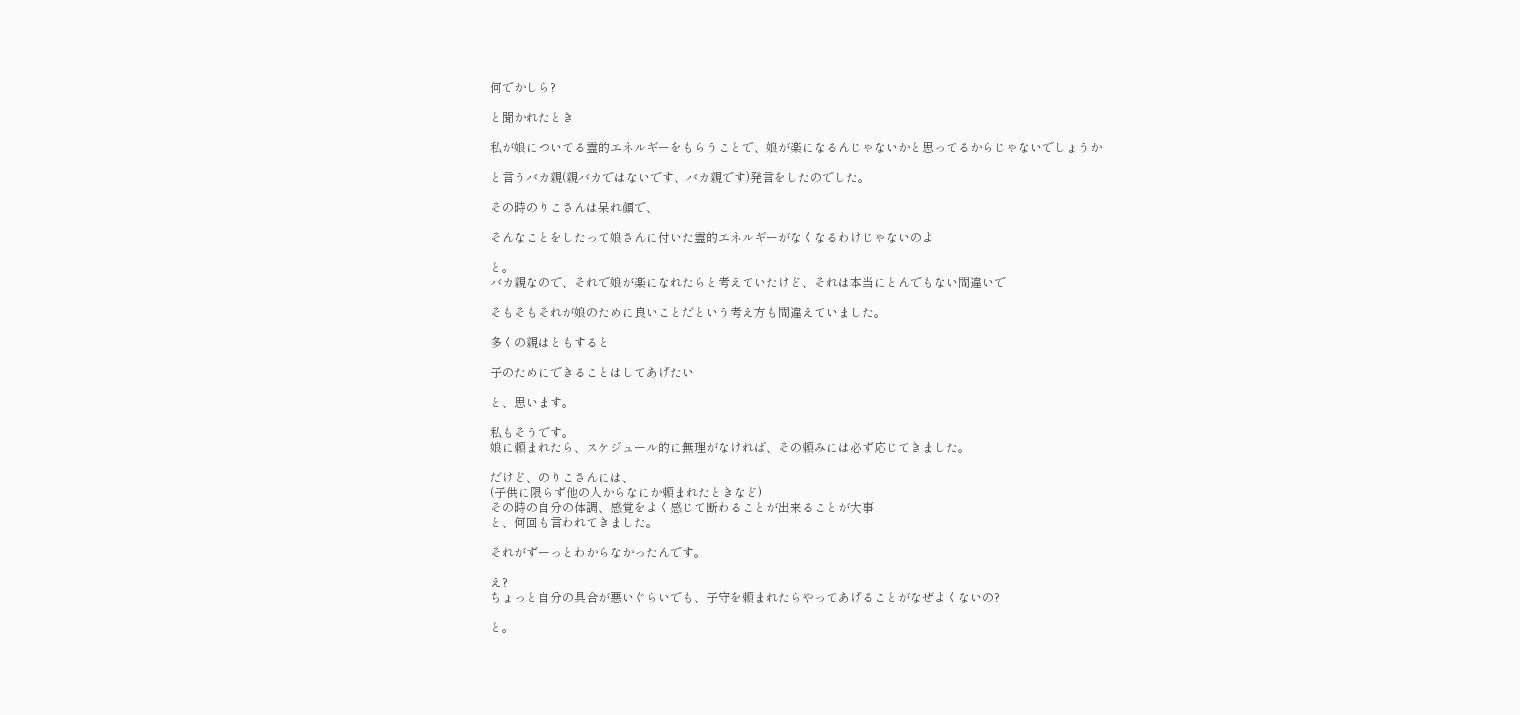何でかしら?

と聞かれたとき

私が娘についてる霊的エネルギーをもらうことで、娘が楽になるんじゃないかと思ってるからじゃないでしょうか

と言うバカ親(親バカではないです、バカ親です)発言をしたのでした。

その時のりこさんは呆れ顔で、

そんなことをしたって娘さんに付いた霊的エネルギーがなくなるわけじゃないのよ

と。
バカ親なので、それで娘が楽になれたらと考えていたけど、それは本当にとんでもない間違いで

そもそもそれが娘のために良いことだという考え方も間違えていました。

多くの親はともすると

子のためにできることはしてあげたい

と、思います。

私もそうです。
娘に頼まれたら、スケジュール的に無理がなければ、その頼みには必ず応じてきました。

だけど、のりこさんには、
(子供に限らず他の人からなにか頼まれたときなど)
その時の自分の体調、感覚をよく感じて断わることが出来ることが大事
と、何回も言われてきました。

それがずーっとわからなかったんです。

え?
ちょっと自分の具合が悪いぐらいでも、子守を頼まれたらやってあげることがなぜよくないの?

と。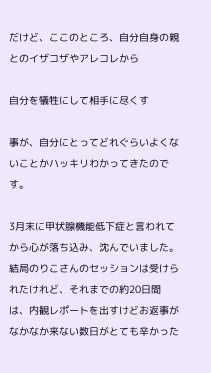だけど、ここのところ、自分自身の親とのイザコザやアレコレから

自分を犠牲にして相手に尽くす

事が、自分にとってどれぐらいよくないことかハッキリわかってきたのです。

3月末に甲状腺機能低下症と言われてから心が落ち込み、沈んでいました。
結局のりこさんのセッションは受けられたけれど、それまでの約20日間は、内観レポートを出すけどお返事がなかなか来ない数日がとても辛かった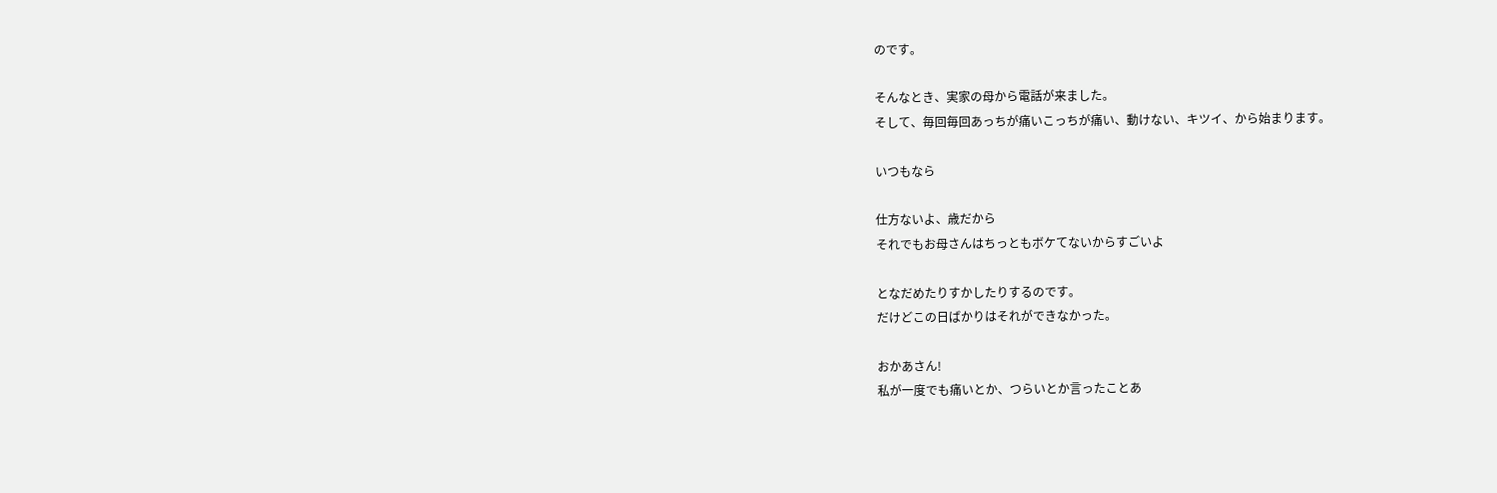のです。

そんなとき、実家の母から電話が来ました。
そして、毎回毎回あっちが痛いこっちが痛い、動けない、キツイ、から始まります。

いつもなら

仕方ないよ、歳だから
それでもお母さんはちっともボケてないからすごいよ

となだめたりすかしたりするのです。
だけどこの日ばかりはそれができなかった。

おかあさん!
私が一度でも痛いとか、つらいとか言ったことあ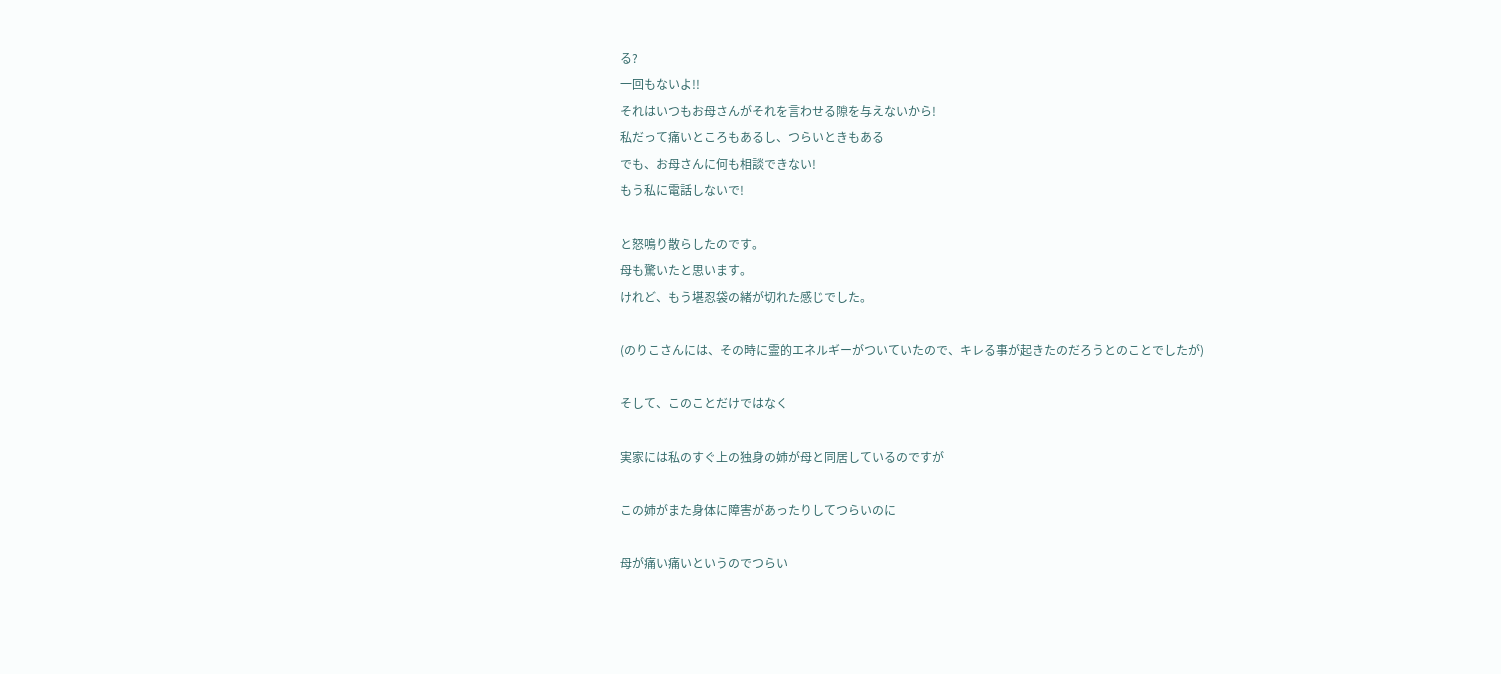る?
一回もないよ!!
それはいつもお母さんがそれを言わせる隙を与えないから!
私だって痛いところもあるし、つらいときもある
でも、お母さんに何も相談できない!
もう私に電話しないで!

と怒鳴り散らしたのです。
母も驚いたと思います。
けれど、もう堪忍袋の緒が切れた感じでした。

(のりこさんには、その時に霊的エネルギーがついていたので、キレる事が起きたのだろうとのことでしたが)

そして、このことだけではなく

実家には私のすぐ上の独身の姉が母と同居しているのですが

この姉がまた身体に障害があったりしてつらいのに

母が痛い痛いというのでつらい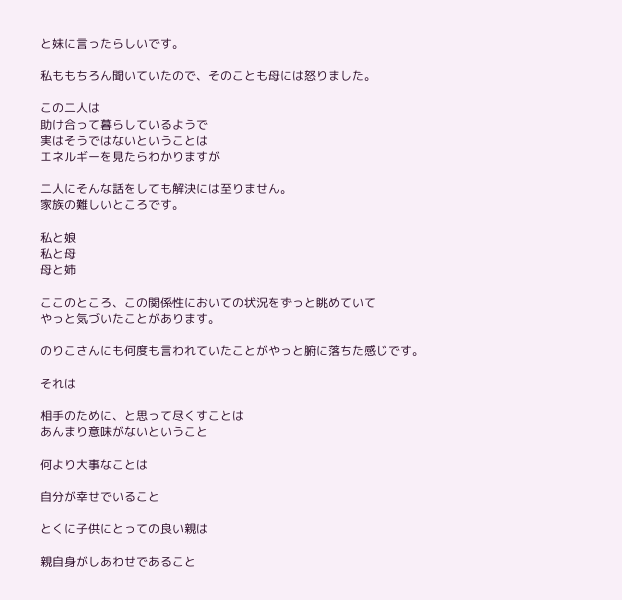と妹に言ったらしいです。

私ももちろん聞いていたので、そのことも母には怒りました。

この二人は
助け合って暮らしているようで
実はそうではないということは
エネルギーを見たらわかりますが

二人にそんな話をしても解決には至りません。
家族の難しいところです。

私と娘
私と母
母と姉

ここのところ、この関係性においての状況をずっと眺めていて
やっと気づいたことがあります。

のりこさんにも何度も言われていたことがやっと腑に落ちた感じです。

それは

相手のために、と思って尽くすことは
あんまり意味がないということ

何より大事なことは

自分が幸せでいること

とくに子供にとっての良い親は

親自身がしあわせであること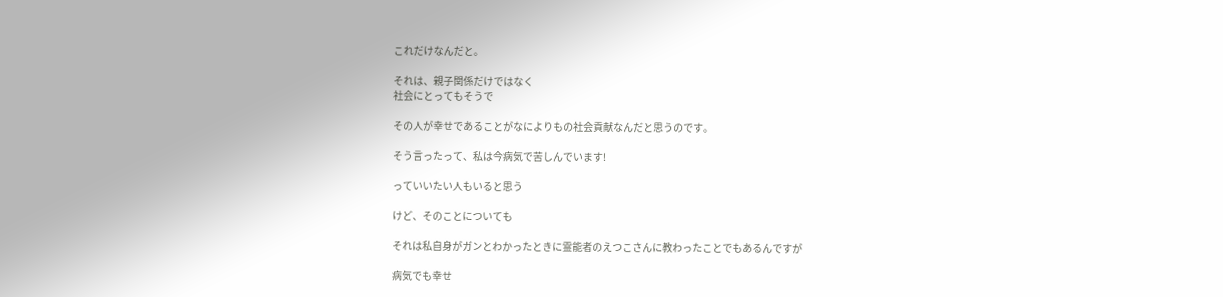これだけなんだと。

それは、親子関係だけではなく
社会にとってもそうで

その人が幸せであることがなによりもの社会貢献なんだと思うのです。

そう言ったって、私は今病気で苦しんでいます!

っていいたい人もいると思う

けど、そのことについても

それは私自身がガンとわかったときに霊能者のえつこさんに教わったことでもあるんですが

病気でも幸せ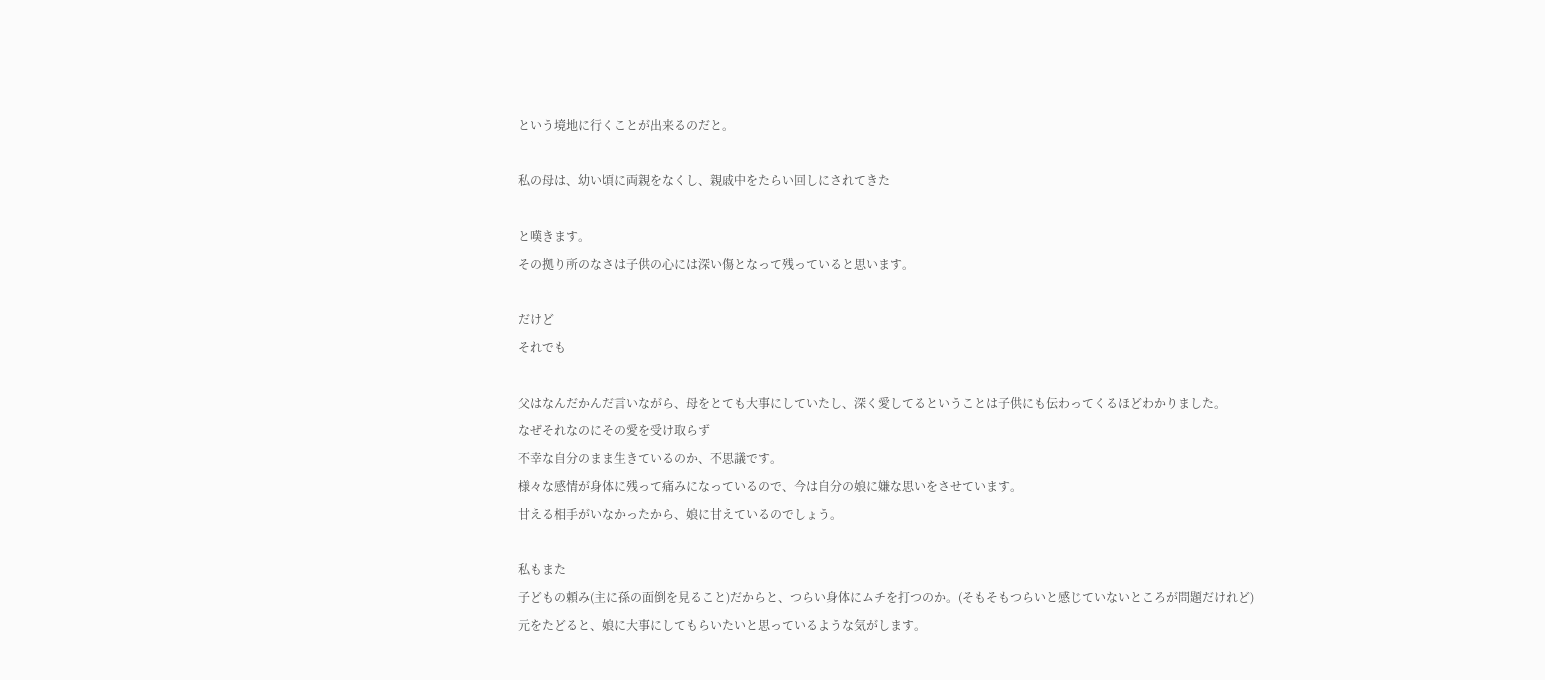という境地に行くことが出来るのだと。

私の母は、幼い頃に両親をなくし、親戚中をたらい回しにされてきた

と嘆きます。
その拠り所のなさは子供の心には深い傷となって残っていると思います。

だけど
それでも

父はなんだかんだ言いながら、母をとても大事にしていたし、深く愛してるということは子供にも伝わってくるほどわかりました。
なぜそれなのにその愛を受け取らず
不幸な自分のまま生きているのか、不思議です。
様々な感情が身体に残って痛みになっているので、今は自分の娘に嫌な思いをさせています。
甘える相手がいなかったから、娘に甘えているのでしょう。

私もまた
子どもの頼み(主に孫の面倒を見ること)だからと、つらい身体にムチを打つのか。(そもそもつらいと感じていないところが問題だけれど)
元をたどると、娘に大事にしてもらいたいと思っているような気がします。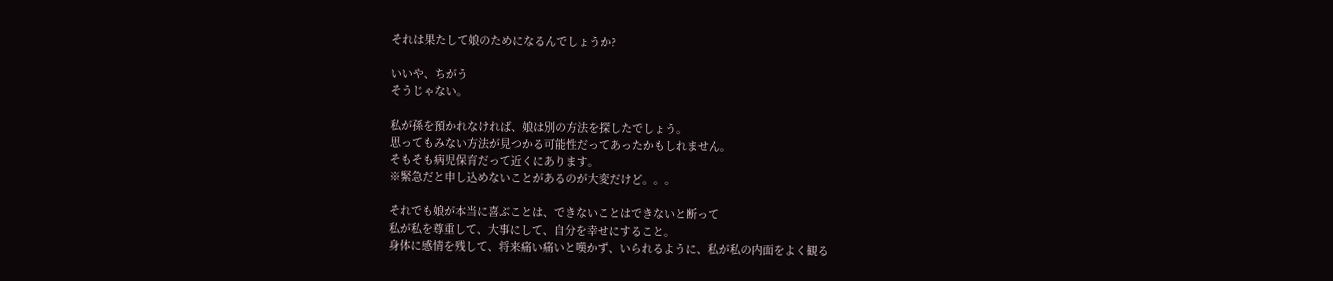それは果たして娘のためになるんでしょうか?

いいや、ちがう
そうじゃない。

私が孫を預かれなければ、娘は別の方法を探したでしょう。
思ってもみない方法が見つかる可能性だってあったかもしれません。
そもそも病児保育だって近くにあります。
※緊急だと申し込めないことがあるのが大変だけど。。。

それでも娘が本当に喜ぶことは、できないことはできないと断って
私が私を尊重して、大事にして、自分を幸せにすること。
身体に感情を残して、将来痛い痛いと嘆かず、いられるように、私が私の内面をよく観る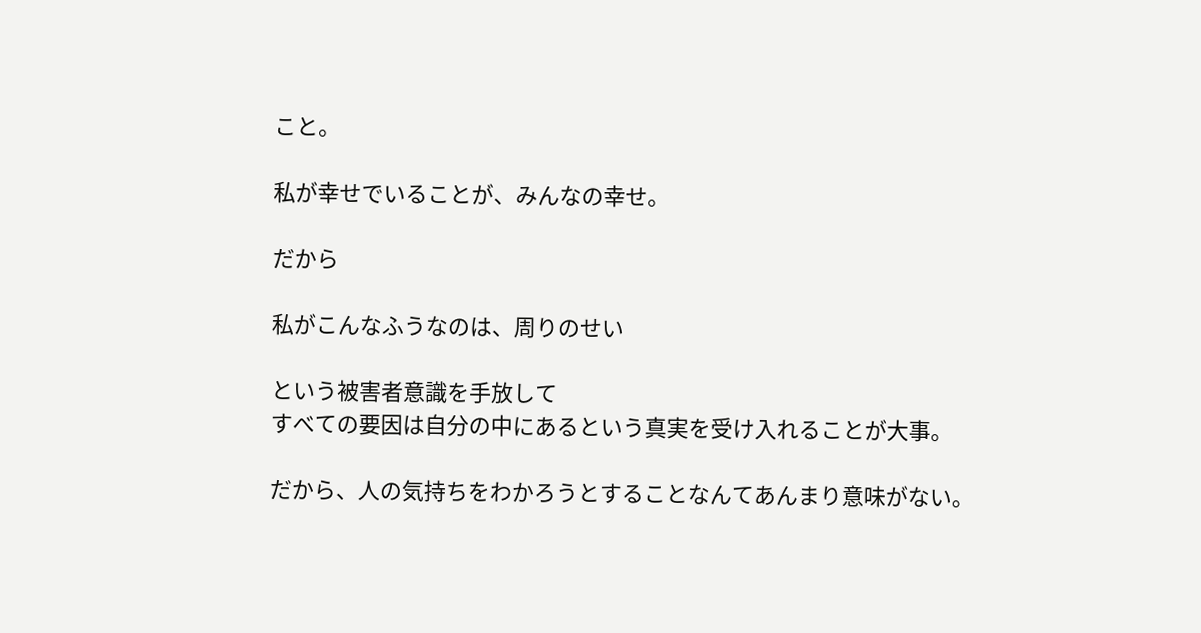こと。

私が幸せでいることが、みんなの幸せ。

だから

私がこんなふうなのは、周りのせい

という被害者意識を手放して
すべての要因は自分の中にあるという真実を受け入れることが大事。

だから、人の気持ちをわかろうとすることなんてあんまり意味がない。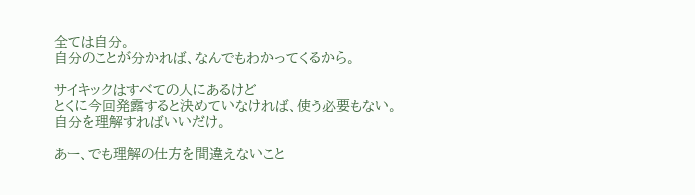全ては自分。
自分のことが分かれば、なんでもわかってくるから。

サイキックはすべての人にあるけど
とくに今回発露すると決めていなければ、使う必要もない。
自分を理解すればいいだけ。

あー、でも理解の仕方を間違えないこと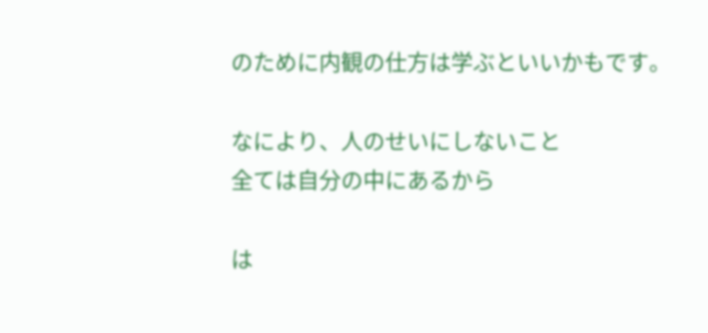のために内観の仕方は学ぶといいかもです。

なにより、人のせいにしないこと
全ては自分の中にあるから

は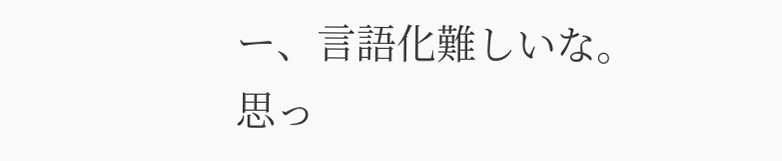ー、言語化難しいな。
思っ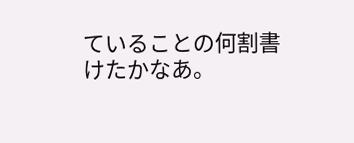ていることの何割書けたかなあ。